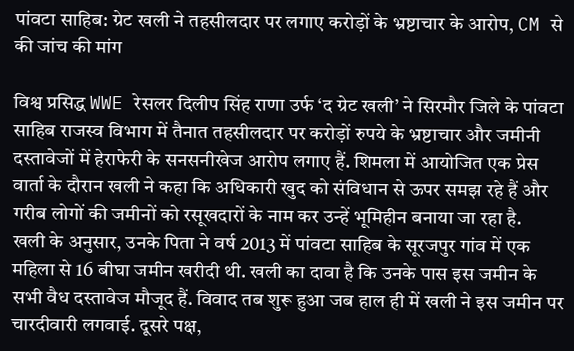पांवटा साहिब: ग्रेट खली ने तहसीलदार पर लगाए करोड़ों के भ्रष्टाचार के आरोप, CM से की जांच की मांग

विश्व प्रसिद्ध WWE रेसलर दिलीप सिंह राणा उर्फ ‘द ग्रेट खली’ ने सिरमौर जिले के पांवटा साहिब राजस्व विभाग में तैनात तहसीलदार पर करोड़ों रुपये के भ्रष्टाचार और जमीनी दस्तावेजों में हेराफेरी के सनसनीखेज आरोप लगाए हैं. शिमला में आयोजित एक प्रेस वार्ता के दौरान खली ने कहा कि अधिकारी खुद को संविधान से ऊपर समझ रहे हैं और गरीब लोगों की जमीनों को रसूखदारों के नाम कर उन्हें भूमिहीन बनाया जा रहा है.
खली के अनुसार, उनके पिता ने वर्ष 2013 में पांवटा साहिब के सूरजपुर गांव में एक महिला से 16 बीघा जमीन खरीदी थी. खली का दावा है कि उनके पास इस जमीन के सभी वैध दस्तावेज मौजूद हैं. विवाद तब शुरू हुआ जब हाल ही में खली ने इस जमीन पर चारदीवारी लगवाई. दूसरे पक्ष,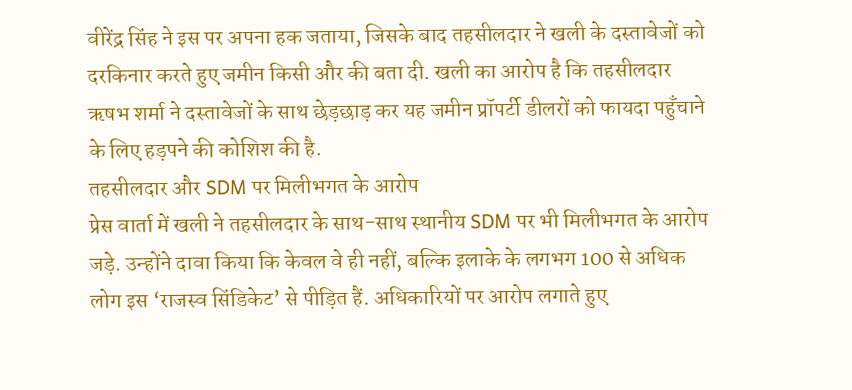वीरेंद्र सिंह ने इस पर अपना हक जताया, जिसके बाद तहसीलदार ने खली के दस्तावेजों को दरकिनार करते हुए जमीन किसी और की बता दी. खली का आरोप है कि तहसीलदार ऋषभ शर्मा ने दस्तावेजों के साथ छेड़छाड़ कर यह जमीन प्रॉपर्टी डीलरों को फायदा पहुँचाने के लिए हड़पने की कोशिश की है.
तहसीलदार और SDM पर मिलीभगत के आरोप
प्रेस वार्ता में खली ने तहसीलदार के साथ-साथ स्थानीय SDM पर भी मिलीभगत के आरोप जड़े. उन्होंने दावा किया कि केवल वे ही नहीं, बल्कि इलाके के लगभग 100 से अधिक लोग इस ‘राजस्व सिंडिकेट’ से पीड़ित हैं. अधिकारियों पर आरोप लगाते हुए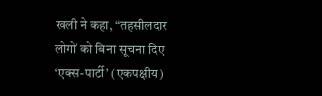खली ने कहा, “तहसीलदार लोगों को बिना सूचना दिए ‘एक्स-पार्टी’ (एकपक्षीय)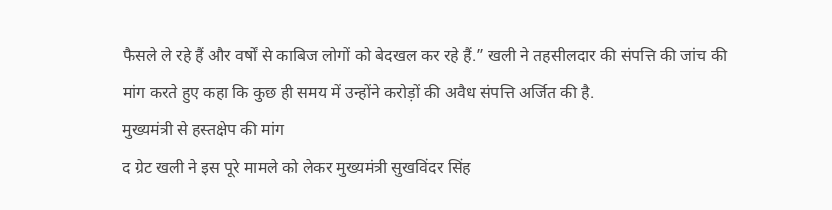फैसले ले रहे हैं और वर्षों से काबिज लोगों को बेदखल कर रहे हैं.” खली ने तहसीलदार की संपत्ति की जांच की मांग करते हुए कहा कि कुछ ही समय में उन्होंने करोड़ों की अवैध संपत्ति अर्जित की है.
मुख्यमंत्री से हस्तक्षेप की मांग
द ग्रेट खली ने इस पूरे मामले को लेकर मुख्यमंत्री सुखविंदर सिंह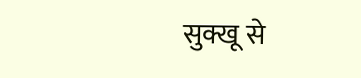सुक्खू से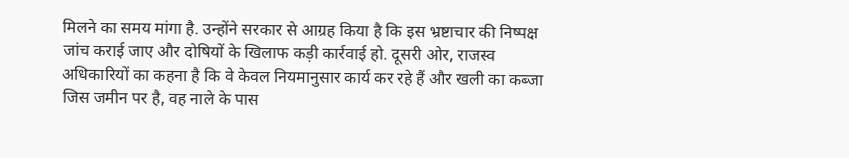मिलने का समय मांगा है. उन्होंने सरकार से आग्रह किया है कि इस भ्रष्टाचार की निष्पक्ष जांच कराई जाए और दोषियों के खिलाफ कड़ी कार्रवाई हो. दूसरी ओर, राजस्व अधिकारियों का कहना है कि वे केवल नियमानुसार कार्य कर रहे हैं और खली का कब्जा जिस जमीन पर है, वह नाले के पास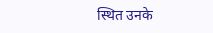स्थित उनके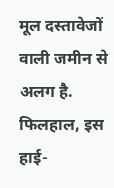मूल दस्तावेजों वाली जमीन से अलग है.
फिलहाल, इस हाई-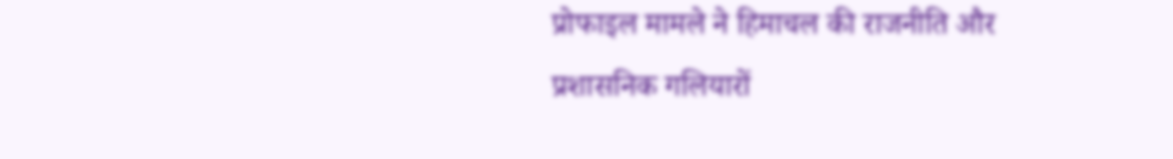प्रोफाइल मामले ने हिमाचल की राजनीति और प्रशासनिक गलियारों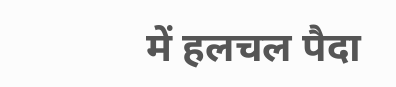में हलचल पैदा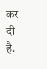कर दी है.